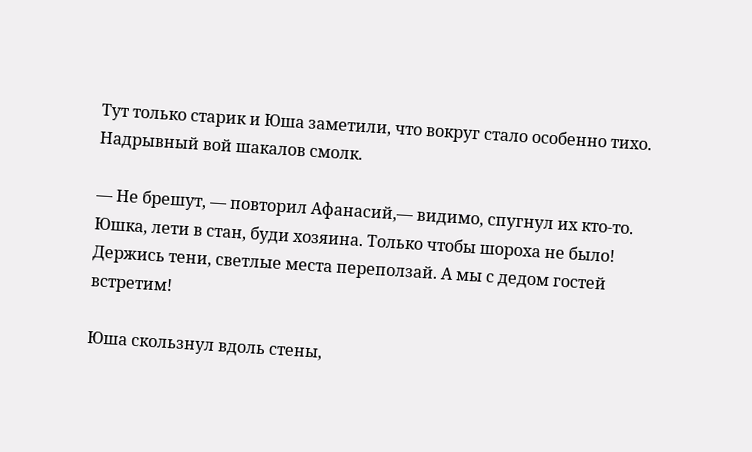Тут только старик и Юша заметили, что вокруг стало особенно тихо. Надрывный вой шакалов смолк.

— Не брешут, — повторил Афанасий,— видимо, спугнул их кто-то. Юшка, лети в стан, буди хозяина. Только чтобы шороха не было! Держись тени, светлые места переползай. А мы с дедом гостей встретим!

Юша скользнул вдоль стены,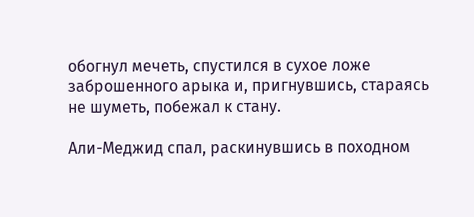обогнул мечеть, спустился в сухое ложе заброшенного арыка и, пригнувшись, стараясь не шуметь, побежал к стану.

Али-Меджид спал, раскинувшись в походном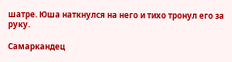шатре. Юша наткнулся на него и тихо тронул его за руку.

Самаркандец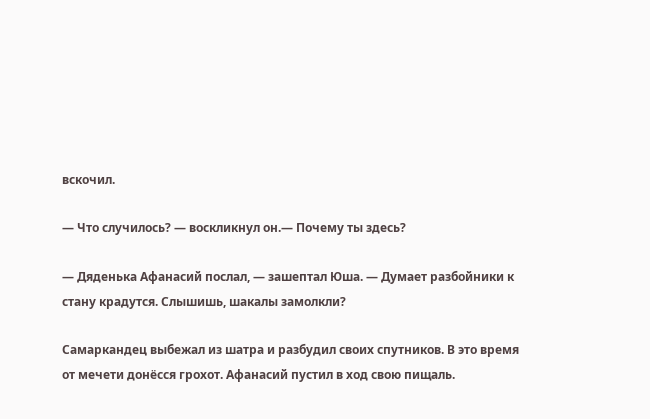вскочил.

— Что случилось? — воскликнул он.— Почему ты здесь?

— Дяденька Афанасий послал, — зашептал Юша. — Думает разбойники к стану крадутся. Слышишь, шакалы замолкли?

Самаркандец выбежал из шатра и разбудил своих спутников. В это время от мечети донёсся грохот. Афанасий пустил в ход свою пищаль.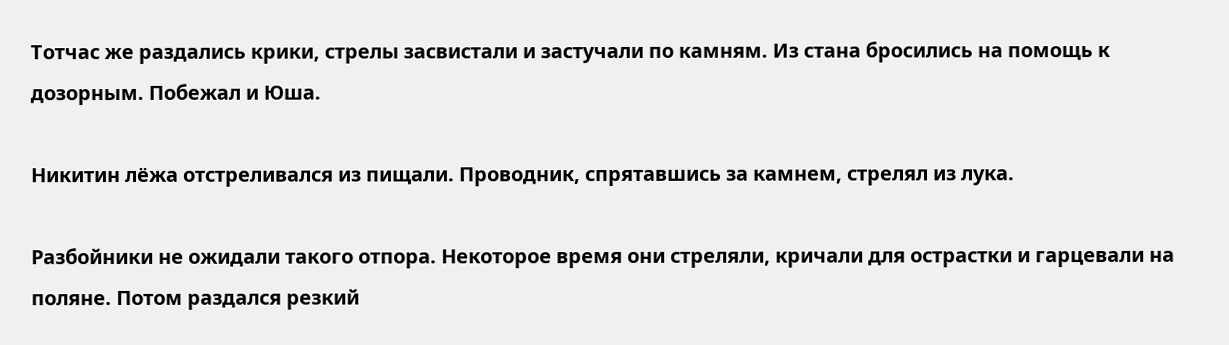Тотчас же раздались крики, стрелы засвистали и застучали по камням. Из стана бросились на помощь к дозорным. Побежал и Юша.

Никитин лёжа отстреливался из пищали. Проводник, спрятавшись за камнем, стрелял из лука.

Разбойники не ожидали такого отпора. Некоторое время они стреляли, кричали для острастки и гарцевали на поляне. Потом раздался резкий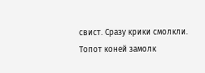свист. Сразу крики смолкли. Топот коней замолк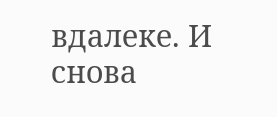вдалеке. И снова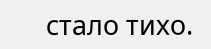стало тихо.